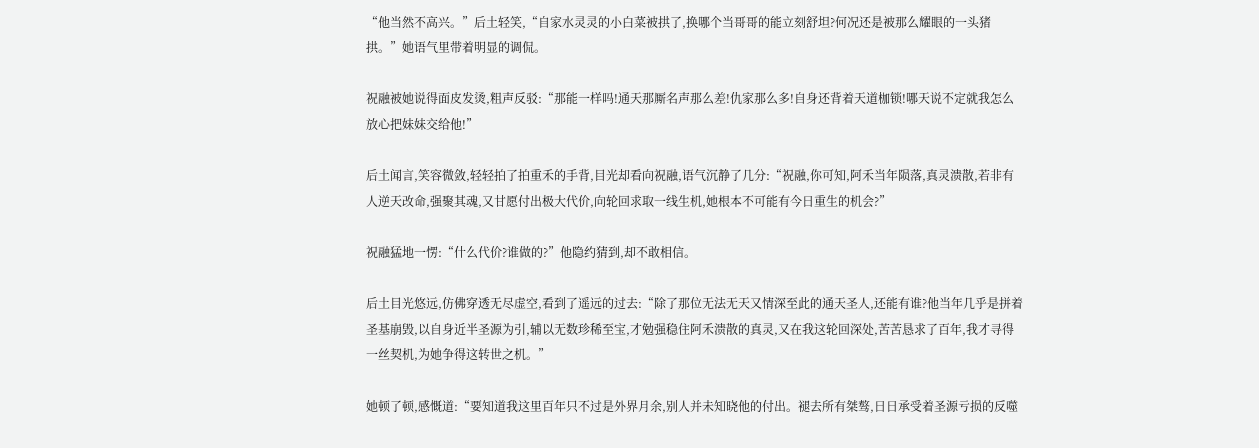“他当然不高兴。”后土轻笑,“自家水灵灵的小白菜被拱了,换哪个当哥哥的能立刻舒坦?何况还是被那么耀眼的一头猪拱。”她语气里带着明显的调侃。

祝融被她说得面皮发烫,粗声反驳:“那能一样吗!通天那厮名声那么差!仇家那么多!自身还背着天道枷锁!哪天说不定就我怎么放心把妹妹交给他!”

后土闻言,笑容微敛,轻轻拍了拍重禾的手背,目光却看向祝融,语气沉静了几分:“祝融,你可知,阿禾当年陨落,真灵溃散,若非有人逆天改命,强聚其魂,又甘愿付出极大代价,向轮回求取一线生机,她根本不可能有今日重生的机会?”

祝融猛地一愣:“什么代价?谁做的?”他隐约猜到,却不敢相信。

后土目光悠远,仿佛穿透无尽虚空,看到了遥远的过去:“除了那位无法无天又情深至此的通天圣人,还能有谁?他当年几乎是拼着圣基崩毁,以自身近半圣源为引,辅以无数珍稀至宝,才勉强稳住阿禾溃散的真灵,又在我这轮回深处,苦苦恳求了百年,我才寻得一丝契机,为她争得这转世之机。”

她顿了顿,感慨道:“要知道我这里百年只不过是外界月余,别人并未知晓他的付出。褪去所有桀骜,日日承受着圣源亏损的反噬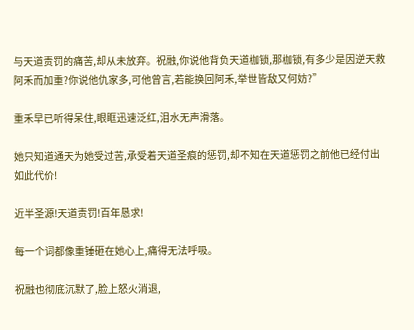与天道责罚的痛苦,却从未放弃。祝融,你说他背负天道枷锁,那枷锁,有多少是因逆天救阿禾而加重?你说他仇家多,可他曾言,若能换回阿禾,举世皆敌又何妨?”

重禾早已听得呆住,眼眶迅速泛红,泪水无声滑落。

她只知道通天为她受过苦,承受着天道圣痕的惩罚,却不知在天道惩罚之前他已经付出如此代价!

近半圣源!天道责罚!百年恳求!

每一个词都像重锤砸在她心上,痛得无法呼吸。

祝融也彻底沉默了,脸上怒火消退,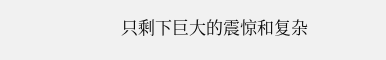只剩下巨大的震惊和复杂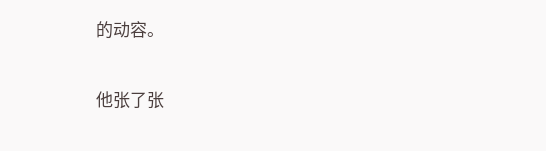的动容。

他张了张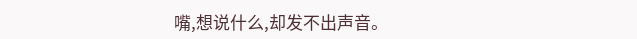嘴,想说什么,却发不出声音。